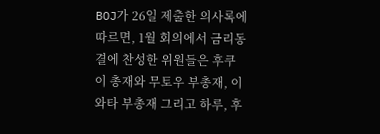BOJ가 26일 제출한 의사록에 따르면, 1월 회의에서 금리동결에 찬성한 위원들은 후쿠이 총재와 무토우 부총재, 이와타 부총재 그리고 하루, 후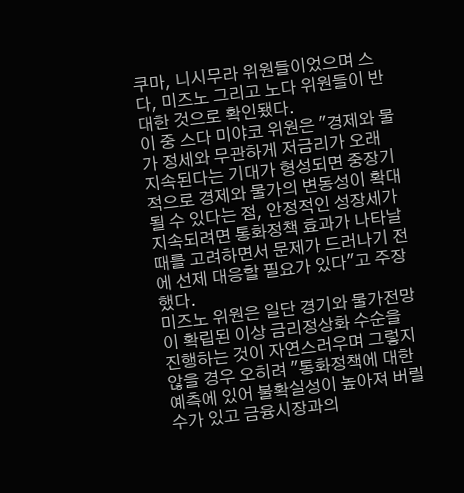쿠마, 니시무라 위원들이었으며 스다, 미즈노 그리고 노다 위원들이 반대한 것으로 확인됐다.
이 중 스다 미야코 위원은 "경제와 물가 정세와 무관하게 저금리가 오래 지속된다는 기대가 형성되면 중장기적으로 경제와 물가의 변동성이 확대될 수 있다는 점, 안정적인 성장세가 지속되려면 통화정책 효과가 나타날 때를 고려하면서 문제가 드러나기 전에 선제 대응할 필요가 있다"고 주장했다.
미즈노 위원은 일단 경기와 물가전망이 확립된 이상 금리정상화 수순을 진행하는 것이 자연스러우며 그렇지 않을 경우 오히려 "통화정책에 대한 예측에 있어 불확실성이 높아져 버릴 수가 있고 금융시장과의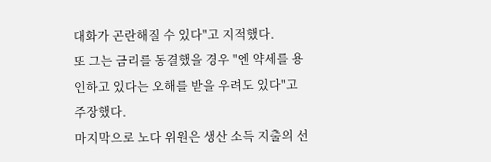대화가 곤란해질 수 있다"고 지적했다.
또 그는 금리를 동결했을 경우 "엔 약세를 용인하고 있다는 오해를 받을 우려도 있다"고 주장했다.
마지막으로 노다 위원은 생산 소득 지출의 선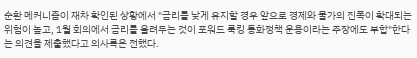순환 메커니즘이 재차 확인된 상황에서 "금리를 낮게 유지할 경우 앞으로 경제와 물가의 진폭이 확대되는 위험이 높고, 1월 회의에서 금리를 올려두는 것이 포워드 룩킹 통화정책 운용이라는 주장에도 부합"한다는 의견을 제출했다고 의사록은 전했다.